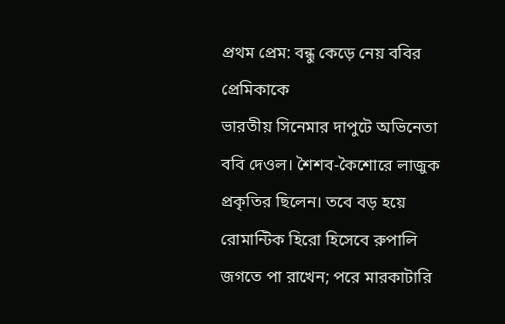প্রথম প্রেম: বন্ধু কেড়ে নেয় ববির প্রেমিকাকে
ভারতীয় সিনেমার দাপুটে অভিনেতা ববি দেওল। শৈশব-কৈশোরে লাজুক প্রকৃতির ছিলেন। তবে বড় হয়ে রোমান্টিক হিরো হিসেবে রুপালি জগতে পা রাখেন; পরে মারকাটারি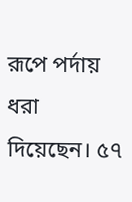রূপে পর্দায় ধরা দিয়েছেন। ৫৭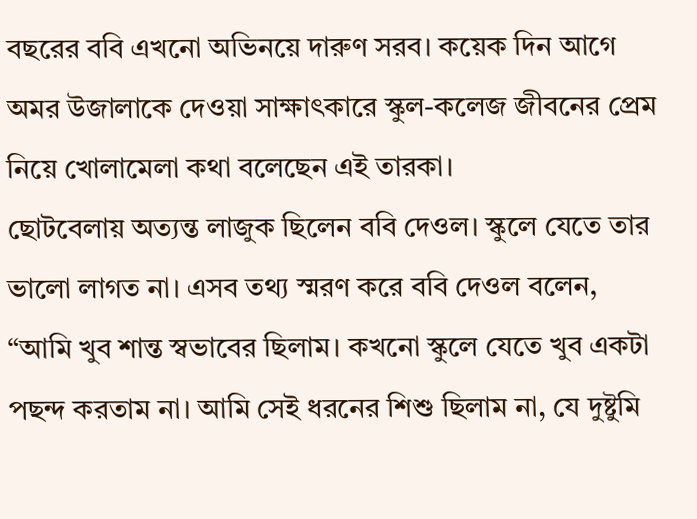বছরের ববি এখনো অভিনয়ে দারুণ সরব। কয়েক দিন আগে অমর উজালাকে দেওয়া সাক্ষাৎকারে স্কুল-কলেজ জীবনের প্রেম নিয়ে খোলামেলা কথা বলেছেন এই তারকা।
ছোটবেলায় অত্যন্ত লাজুক ছিলেন ববি দেওল। স্কুলে যেতে তার ভালো লাগত না। এসব তথ্য স্মরণ করে ববি দেওল বলেন, “আমি খুব শান্ত স্বভাবের ছিলাম। কখনো স্কুলে যেতে খুব একটা পছন্দ করতাম না। আমি সেই ধরনের শিশু ছিলাম না, যে দুষ্টুমি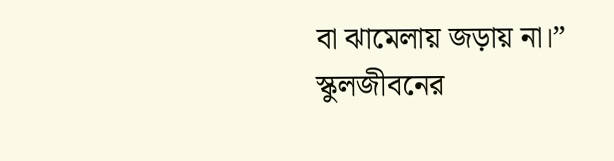বা ঝামেলায় জড়ায় না।”
স্কুলজীবনের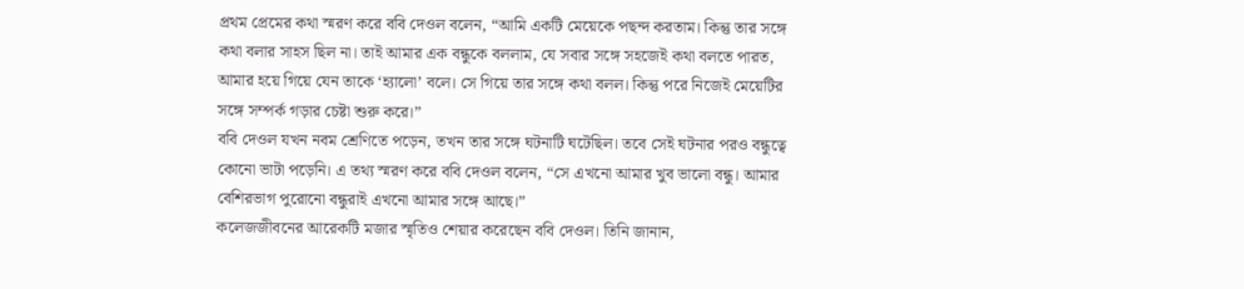প্রথম প্রেমের কথা স্মরণ করে ববি দেওল বলেন, “আমি একটি মেয়েকে পছন্দ করতাম। কিন্তু তার সঙ্গে কথা বলার সাহস ছিল না। তাই আমার এক বন্ধুকে বললাম, যে সবার সঙ্গে সহজেই কথা বলতে পারত, আমার হয়ে গিয়ে যেন তাকে ‘হ্যালো’ বলে। সে গিয়ে তার সঙ্গে কথা বলল। কিন্তু পরে নিজেই মেয়েটির সঙ্গে সম্পর্ক গড়ার চেষ্টা শুরু করে।”
ববি দেওল যখন নবম শ্রেণিতে পড়েন, তখন তার সঙ্গে ঘটনাটি ঘটেছিল। তবে সেই ঘটনার পরও বন্ধুত্বে কোনো ভাটা পড়েনি। এ তথ্য স্মরণ করে ববি দেওল বলেন, “সে এখনো আমার খুব ভালো বন্ধু। আমার বেশিরভাগ পুরোনো বন্ধুরাই এখনো আমার সঙ্গে আছে।”
কলেজজীবনের আরেকটি মজার স্মৃতিও শেয়ার করেছেন ববি দেওল। তিনি জানান,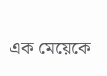এক মেয়েকে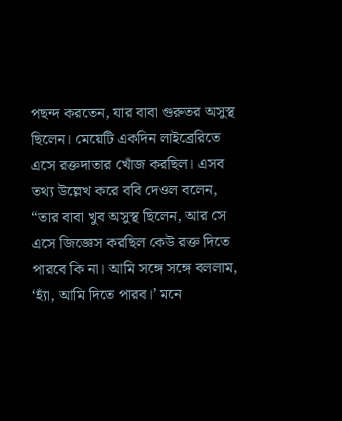পছন্দ করতেন, যার বাবা গুরুতর অসুস্থ ছিলেন। মেয়েটি একদিন লাইব্রেরিতে এসে রক্তদাতার খোঁজ করছিল। এসব তথ্য উল্লেখ করে ববি দেওল বলেন, “তার বাবা খুব অসুস্থ ছিলেন, আর সে এসে জিজ্ঞেস করছিল কেউ রক্ত দিতে পারবে কি না। আমি সঙ্গে সঙ্গে বললাম, ‘হ্যাঁ, আমি দিতে পারব।’ মনে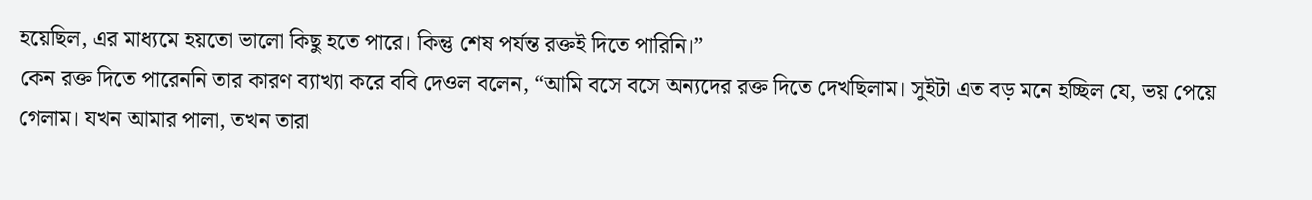হয়েছিল, এর মাধ্যমে হয়তো ভালো কিছু হতে পারে। কিন্তু শেষ পর্যন্ত রক্তই দিতে পারিনি।”
কেন রক্ত দিতে পারেননি তার কারণ ব্যাখ্যা করে ববি দেওল বলেন, “আমি বসে বসে অন্যদের রক্ত দিতে দেখছিলাম। সুইটা এত বড় মনে হচ্ছিল যে, ভয় পেয়ে গেলাম। যখন আমার পালা, তখন তারা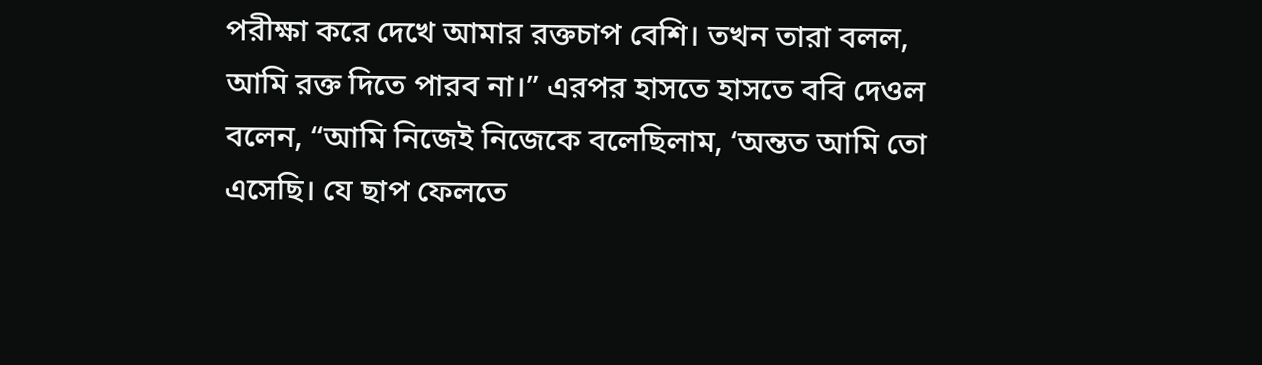পরীক্ষা করে দেখে আমার রক্তচাপ বেশি। তখন তারা বলল, আমি রক্ত দিতে পারব না।” এরপর হাসতে হাসতে ববি দেওল বলেন, “আমি নিজেই নিজেকে বলেছিলাম, ‘অন্তত আমি তো এসেছি। যে ছাপ ফেলতে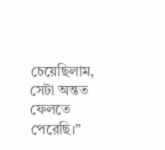চেয়েছিলাম, সেটা অন্তত ফেলতে পেরেছি।”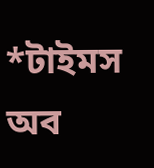*টাইমস অব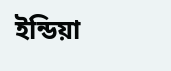ইন্ডিয়া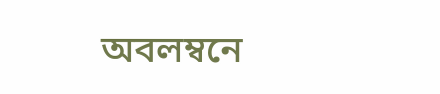অবলম্বনে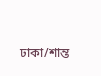ঢাকা/শান্ত